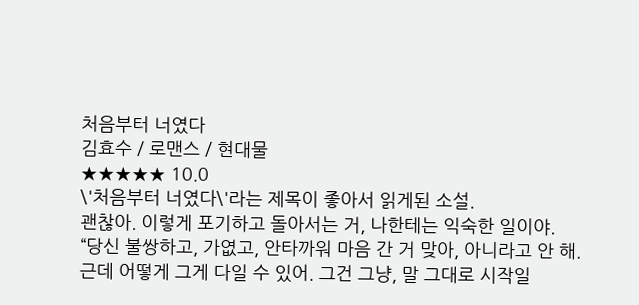처음부터 너였다
김효수 / 로맨스 / 현대물
★★★★★ 10.0
\'처음부터 너였다\'라는 제목이 좋아서 읽게된 소설.
괜찮아. 이렇게 포기하고 돌아서는 거, 나한테는 익숙한 일이야.
“당신 불쌍하고, 가엾고, 안타까워 마음 간 거 맞아, 아니라고 안 해.
근데 어떻게 그게 다일 수 있어. 그건 그냥, 말 그대로 시작일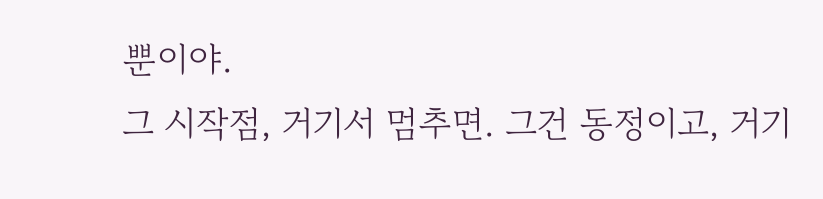뿐이야.
그 시작점, 거기서 멈추면. 그건 동정이고, 거기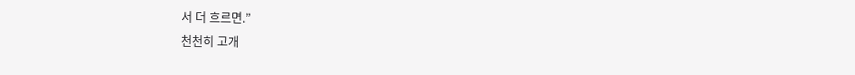서 더 흐르면.”
천천히 고개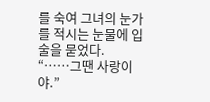를 숙여 그녀의 눈가를 적시는 눈물에 입술을 묻었다.
“……그땐 사랑이야.”